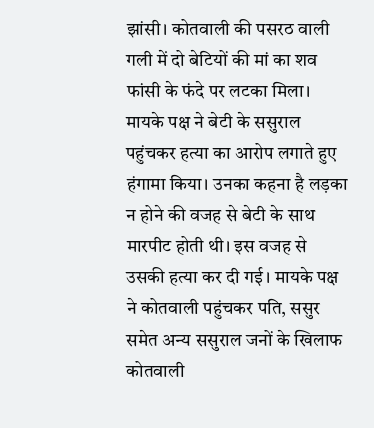झांसी। कोतवाली की पसरठ वाली गली में दो बेटियों की मां का शव फांसी के फंदे पर लटका मिला। मायके पक्ष ने बेटी के ससुराल पहुंचकर हत्या का आरोप लगाते हुए हंगामा किया। उनका कहना है लड़का न होने की वजह से बेटी के साथ मारपीट होती थी। इस वजह से उसकी हत्या कर दी गई। मायके पक्ष ने कोतवाली पहुंचकर पति, ससुर समेत अन्य ससुराल जनों के खिलाफ कोतवाली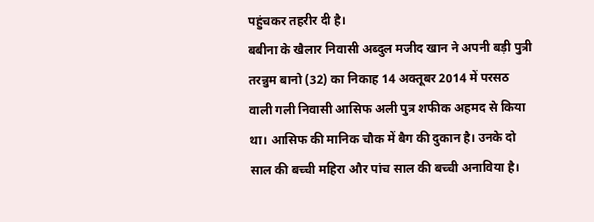पहुंचकर तहरीर दी है।
बबीना के खैलार निवासी अब्दुल मजीद खान ने अपनी बड़ी पुत्री तरन्नुम बानो (32) का निकाह 14 अक्तूबर 2014 में परसठ वाली गली निवासी आसिफ अली पुत्र शफीक अहमद से किया था। आसिफ की मानिक चौक में बैग की दुकान है। उनके दो साल की बच्ची महिरा और पांच साल की बच्ची अनाविया है।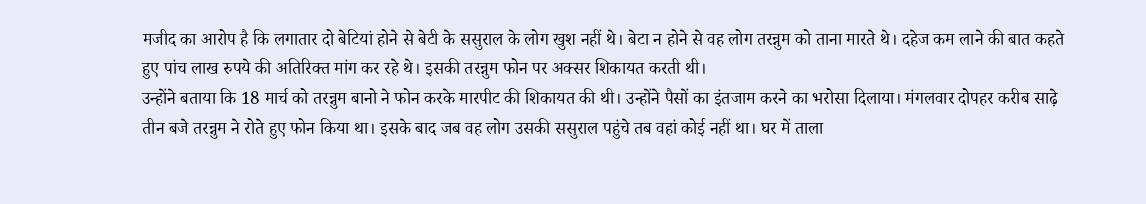मजीद का आरोप है कि लगातार दो बेटियां होने से बेटी के ससुराल के लोग खुश नहीं थे। बेटा न होने से वह लोग तरन्नुम को ताना मारते थे। दहेज कम लाने की बात कहते हुए पांच लाख रुपये की अतिरिक्त मांग कर रहे थे। इसकी तरन्नुम फोन पर अक्सर शिकायत करती थी।
उन्होंने बताया कि 18 मार्च को तरन्नुम बानो ने फोन करके मारपीट की शिकायत की थी। उन्होंने पैसों का इंतजाम करने का भरोसा दिलाया। मंगलवार दोपहर करीब साढ़े तीन बजे तरन्नुम ने रोते हुए फोन किया था। इसके बाद जब वह लोग उसकी ससुराल पहुंचे तब वहां कोई नहीं था। घर में ताला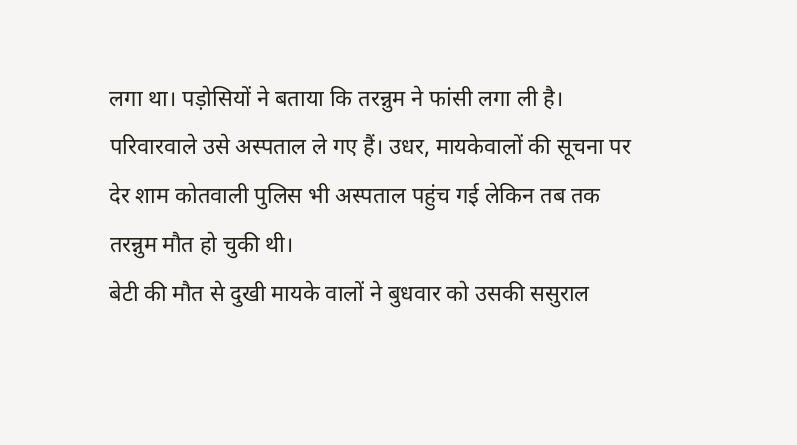लगा था। पड़ोसियों ने बताया कि तरन्नुम ने फांसी लगा ली है। परिवारवाले उसे अस्पताल ले गए हैं। उधर, मायकेवालों की सूचना पर देर शाम कोतवाली पुलिस भी अस्पताल पहुंच गई लेकिन तब तक तरन्नुम मौत हो चुकी थी।
बेटी की मौत से दुखी मायके वालों ने बुधवार को उसकी ससुराल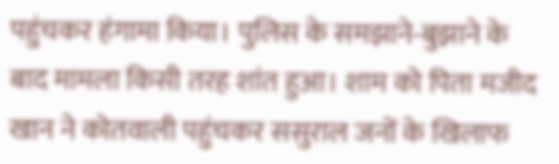पहुंचकर हंगामा किया। पुलिस के समझाने-बुझाने के बाद मामला किसी तरह शांत हुआ। शाम को पिता मजीद खान ने कोतवाली पहुंचकर ससुराल जनों के खिलाफ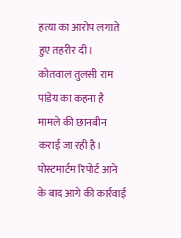हत्या का आरोप लगाते हुए तहरीर दी। कोतवाल तुलसी राम पांडेय का कहना है मामले की छानबीन कराई जा रही है। पोस्टमार्टम रिपोर्ट आने के बाद आगे की कार्रवाई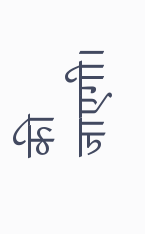की जाएगी।